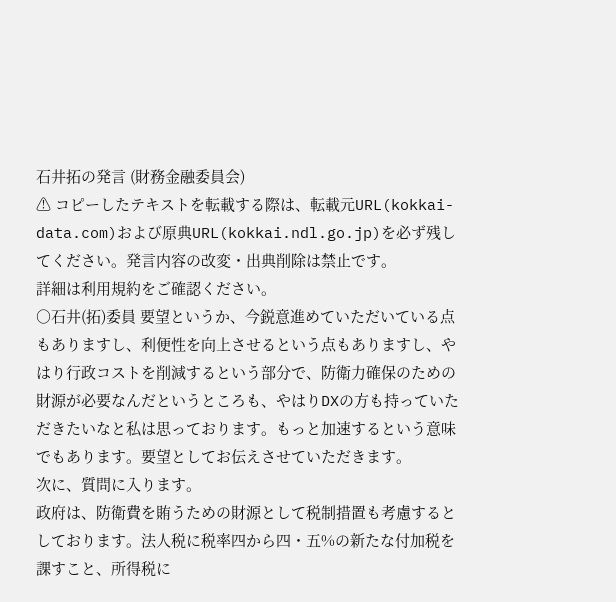石井拓の発言 (財務金融委員会)
⚠ コピーしたテキストを転載する際は、転載元URL(kokkai-data.com)および原典URL(kokkai.ndl.go.jp)を必ず残してください。発言内容の改変・出典削除は禁止です。
詳細は利用規約をご確認ください。
○石井(拓)委員 要望というか、今鋭意進めていただいている点もありますし、利便性を向上させるという点もありますし、やはり行政コストを削減するという部分で、防衛力確保のための財源が必要なんだというところも、やはりDXの方も持っていただきたいなと私は思っております。もっと加速するという意味でもあります。要望としてお伝えさせていただきます。
次に、質問に入ります。
政府は、防衛費を賄うための財源として税制措置も考慮するとしております。法人税に税率四から四・五%の新たな付加税を課すこと、所得税に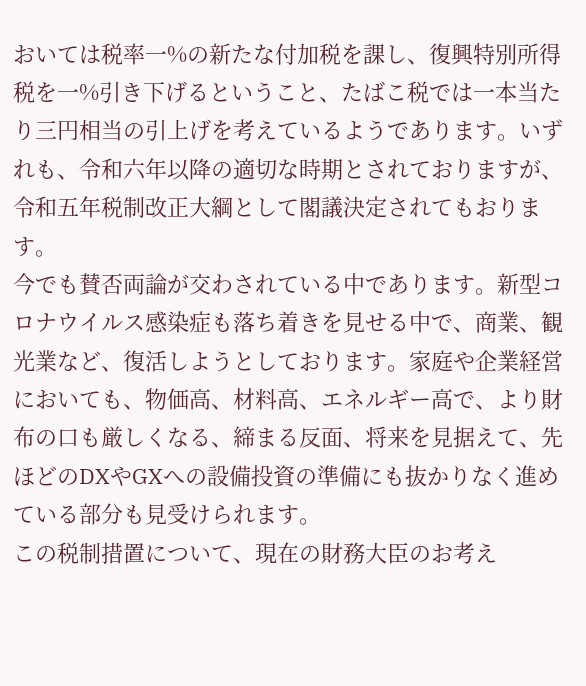おいては税率一%の新たな付加税を課し、復興特別所得税を一%引き下げるということ、たばこ税では一本当たり三円相当の引上げを考えているようであります。いずれも、令和六年以降の適切な時期とされておりますが、令和五年税制改正大綱として閣議決定されてもおります。
今でも賛否両論が交わされている中であります。新型コロナウイルス感染症も落ち着きを見せる中で、商業、観光業など、復活しようとしております。家庭や企業経営においても、物価高、材料高、エネルギー高で、より財布の口も厳しくなる、締まる反面、将来を見据えて、先ほどのDXやGXへの設備投資の準備にも抜かりなく進めている部分も見受けられます。
この税制措置について、現在の財務大臣のお考え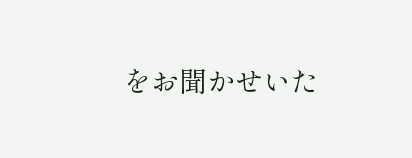をお聞かせいた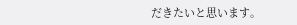だきたいと思います。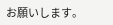お願いします。